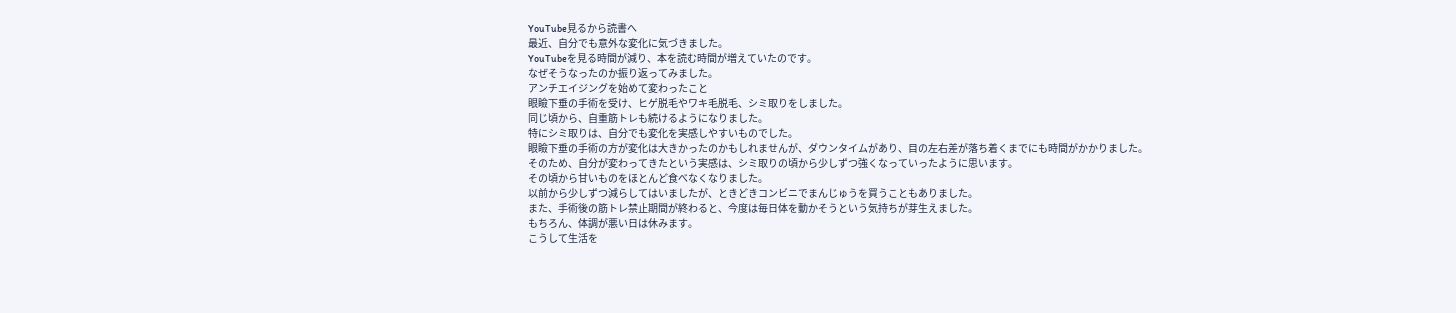YouTube見るから読書へ
最近、自分でも意外な変化に気づきました。
YouTubeを見る時間が減り、本を読む時間が増えていたのです。
なぜそうなったのか振り返ってみました。
アンチエイジングを始めて変わったこと
眼瞼下垂の手術を受け、ヒゲ脱毛やワキ毛脱毛、シミ取りをしました。
同じ頃から、自重筋トレも続けるようになりました。
特にシミ取りは、自分でも変化を実感しやすいものでした。
眼瞼下垂の手術の方が変化は大きかったのかもしれませんが、ダウンタイムがあり、目の左右差が落ち着くまでにも時間がかかりました。
そのため、自分が変わってきたという実感は、シミ取りの頃から少しずつ強くなっていったように思います。
その頃から甘いものをほとんど食べなくなりました。
以前から少しずつ減らしてはいましたが、ときどきコンビニでまんじゅうを買うこともありました。
また、手術後の筋トレ禁止期間が終わると、今度は毎日体を動かそうという気持ちが芽生えました。
もちろん、体調が悪い日は休みます。
こうして生活を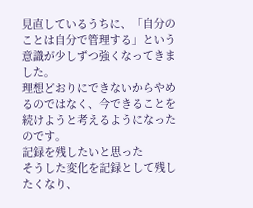見直しているうちに、「自分のことは自分で管理する」という意識が少しずつ強くなってきました。
理想どおりにできないからやめるのではなく、今できることを続けようと考えるようになったのです。
記録を残したいと思った
そうした変化を記録として残したくなり、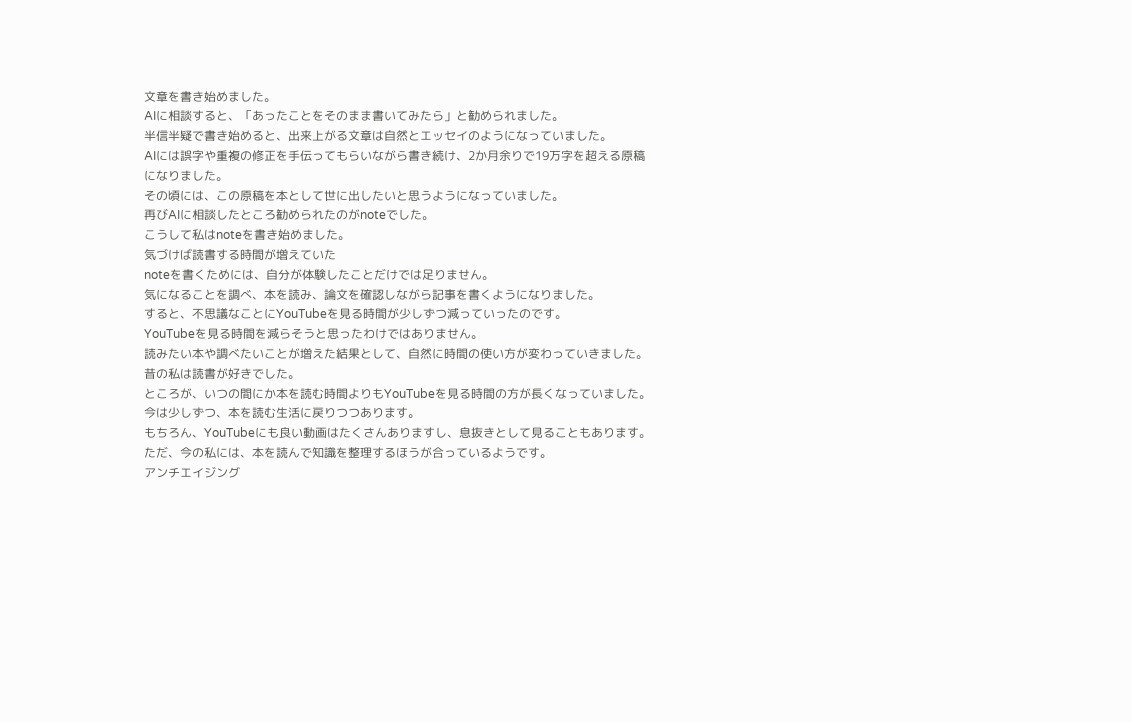文章を書き始めました。
AIに相談すると、「あったことをそのまま書いてみたら」と勧められました。
半信半疑で書き始めると、出来上がる文章は自然とエッセイのようになっていました。
AIには誤字や重複の修正を手伝ってもらいながら書き続け、2か月余りで19万字を超える原稿になりました。
その頃には、この原稿を本として世に出したいと思うようになっていました。
再びAIに相談したところ勧められたのがnoteでした。
こうして私はnoteを書き始めました。
気づけば読書する時間が増えていた
noteを書くためには、自分が体験したことだけでは足りません。
気になることを調べ、本を読み、論文を確認しながら記事を書くようになりました。
すると、不思議なことにYouTubeを見る時間が少しずつ減っていったのです。
YouTubeを見る時間を減らそうと思ったわけではありません。
読みたい本や調べたいことが増えた結果として、自然に時間の使い方が変わっていきました。
昔の私は読書が好きでした。
ところが、いつの間にか本を読む時間よりもYouTubeを見る時間の方が長くなっていました。
今は少しずつ、本を読む生活に戻りつつあります。
もちろん、YouTubeにも良い動画はたくさんありますし、息抜きとして見ることもあります。
ただ、今の私には、本を読んで知識を整理するほうが合っているようです。
アンチエイジング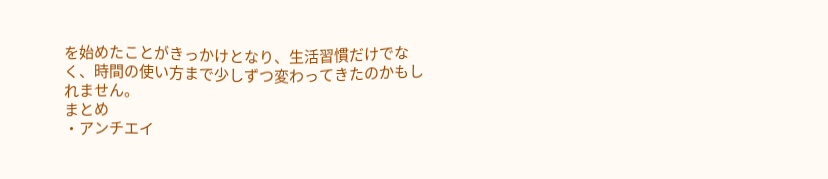を始めたことがきっかけとなり、生活習慣だけでなく、時間の使い方まで少しずつ変わってきたのかもしれません。
まとめ
・アンチエイ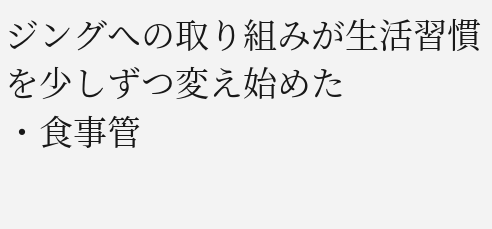ジングへの取り組みが生活習慣を少しずつ変え始めた
・食事管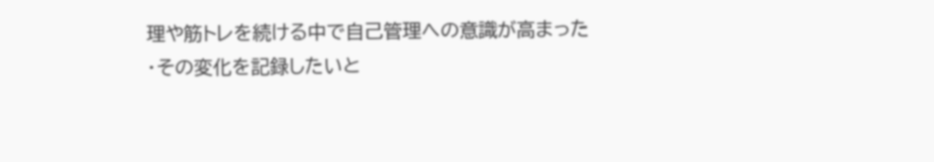理や筋トレを続ける中で自己管理への意識が高まった
・その変化を記録したいと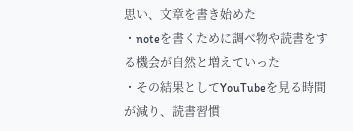思い、文章を書き始めた
・noteを書くために調べ物や読書をする機会が自然と増えていった
・その結果としてYouTubeを見る時間が減り、読書習慣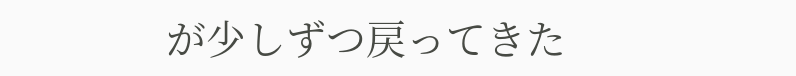が少しずつ戻ってきた